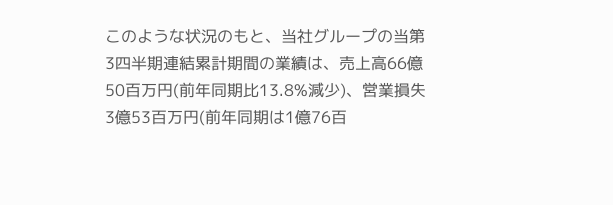このような状況のもと、当社グループの当第3四半期連結累計期間の業績は、売上高66億50百万円(前年同期比13.8%減少)、営業損失3億53百万円(前年同期は1億76百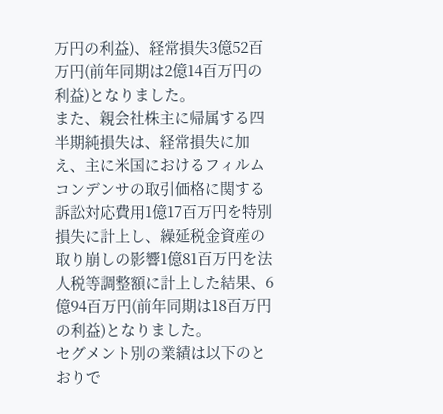万円の利益)、経常損失3億52百万円(前年同期は2億14百万円の利益)となりました。
また、親会社株主に帰属する四半期純損失は、経常損失に加え、主に米国におけるフィルムコンデンサの取引価格に関する訴訟対応費用1億17百万円を特別損失に計上し、繰延税金資産の取り崩しの影響1億81百万円を法人税等調整額に計上した結果、6億94百万円(前年同期は18百万円の利益)となりました。
セグメント別の業績は以下のとおりで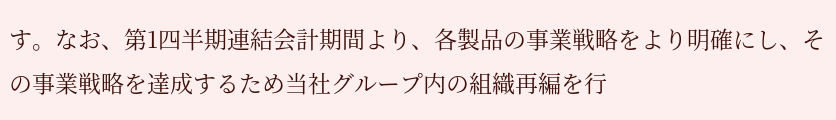す。なお、第1四半期連結会計期間より、各製品の事業戦略をより明確にし、その事業戦略を達成するため当社グループ内の組織再編を行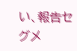い、報告セグメ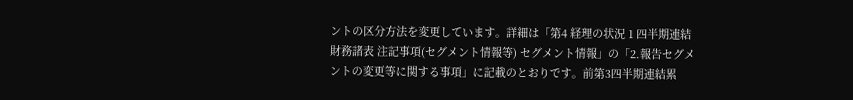ントの区分方法を変更しています。詳細は「第4 経理の状況 1 四半期連結財務諸表 注記事項(セグメント情報等) セグメント情報」の「2.報告セグメントの変更等に関する事項」に記載のとおりです。前第3四半期連結累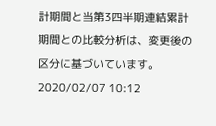計期間と当第3四半期連結累計期間との比較分析は、変更後の区分に基づいています。
2020/02/07 10:12